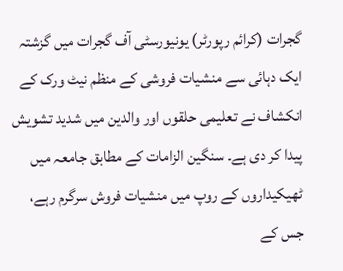گجرات (کرائم رپورٹر) یونیورسٹی آف گجرات میں گزشتہ ایک دہائی سے منشیات فروشی کے منظم نیٹ ورک کے انکشاف نے تعلیمی حلقوں اور والدین میں شدید تشویش پیدا کر دی ہے۔ سنگین الزامات کے مطابق جامعہ میں ٹھیکیداروں کے روپ میں منشیات فروش سرگرم رہے، جس کے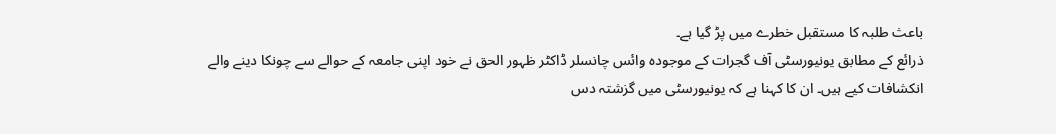باعث طلبہ کا مستقبل خطرے میں پڑ گیا ہے۔
ذرائع کے مطابق یونیورسٹی آف گجرات کے موجودہ وائس چانسلر ڈاکٹر ظہور الحق نے خود اپنی جامعہ کے حوالے سے چونکا دینے والے انکشافات کیے ہیں۔ ان کا کہنا ہے کہ یونیورسٹی میں گزشتہ دس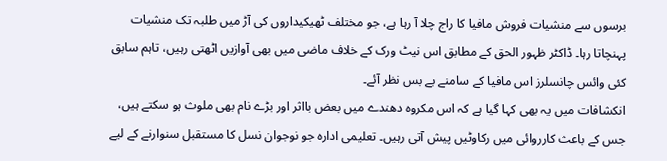برسوں سے منشیات فروش مافیا کا راج چلا آ رہا ہے، جو مختلف ٹھیکیداروں کی آڑ میں طلبہ تک منشیات پہنچاتا رہا۔ ڈاکٹر ظہور الحق کے مطابق اس نیٹ ورک کے خلاف ماضی میں بھی آوازیں اٹھتی رہیں، تاہم سابق کئی وائس چانسلرز اس مافیا کے سامنے بے بس نظر آئے۔
انکشافات میں یہ بھی کہا گیا ہے کہ اس مکروہ دھندے میں بعض بااثر اور بڑے نام بھی ملوث ہو سکتے ہیں، جس کے باعث کارروائی میں رکاوٹیں پیش آتی رہیں۔ تعلیمی ادارہ جو نوجوان نسل کا مستقبل سنوارنے کے لیے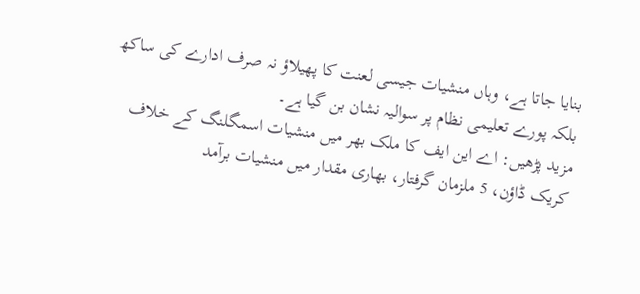بنایا جاتا ہے، وہاں منشیات جیسی لعنت کا پھیلاؤ نہ صرف ادارے کی ساکھ بلکہ پورے تعلیمی نظام پر سوالیہ نشان بن گیا ہے۔
مزید پڑھیں: اے این ایف کا ملک بھر میں منشیات اسمگلنگ کے خلاف کریک ڈاؤن، 5 ملزمان گرفتار، بھاری مقدار میں منشیات برآمد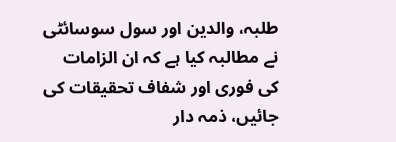طلبہ، والدین اور سول سوسائٹی نے مطالبہ کیا ہے کہ ان الزامات کی فوری اور شفاف تحقیقات کی جائیں، ذمہ دار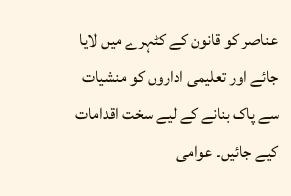عناصر کو قانون کے کٹہرے میں لایا جائے اور تعلیمی اداروں کو منشیات سے پاک بنانے کے لیے سخت اقدامات کیے جائیں۔ عوامی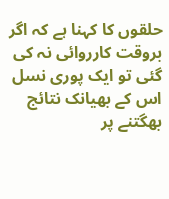حلقوں کا کہنا ہے کہ اگر بروقت کارروائی نہ کی گئی تو ایک پوری نسل اس کے بھیانک نتائج بھگتنے پر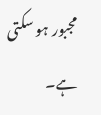مجبور ہو سکتی ہے۔